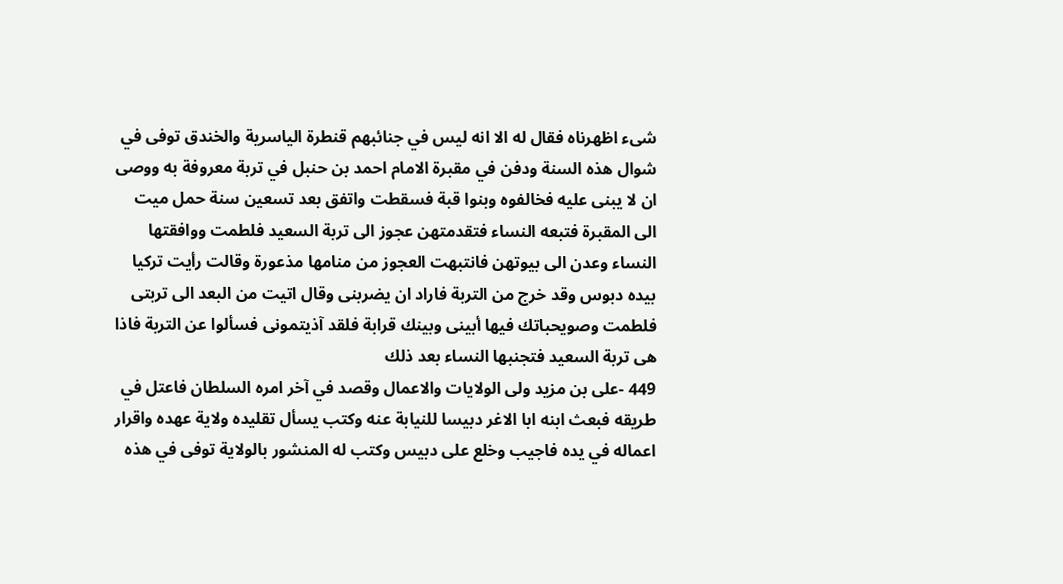شىء اظهرناه فقال له الا انه ليس في جنائبهم قنطرة الياسرية والخندق توفى في شوال هذه السنة ودفن في مقبرة الامام احمد بن حنبل في تربة معروفة به ووصى ان لا يبنى عليه فخالفوه وبنوا قبة فسقطت واتفق بعد تسعين سنة حمل ميت الى المقبرة فتبعه النساء فتقدمتهن عجوز الى تربة السعيد فلطمت ووافقتها النساء وعدن الى بيوتهن فانتبهت العجوز من منامها مذعورة وقالت رأيت تركيا بيده دبوس وقد خرج من التربة فاراد ان يضربنى وقال اتيت من البعد الى تربتى فلطمت وصويحباتك فيها أبينى وبينك قرابة فلقد آذيتمونى فسألوا عن التربة فاذا هى تربة السعيد فتجنبها النساء بعد ذلك
449 -على بن مزيد ولى الولايات والاعمال وقصد في آخر امره السلطان فاعتل في طريقه فبعث ابنه ابا الاغر دبيسا للنيابة عنه وكتب يسأل تقليده ولاية عهده واقرار اعماله في يده فاجيب وخلع على دبيس وكتب له المنشور بالولاية توفى في هذه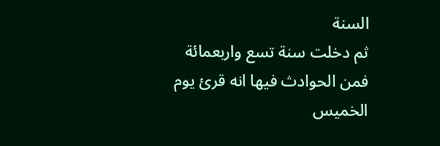السنة
ثم دخلت سنة تسع واربعمائة
فمن الحوادث فيها انه قرئ يوم الخميس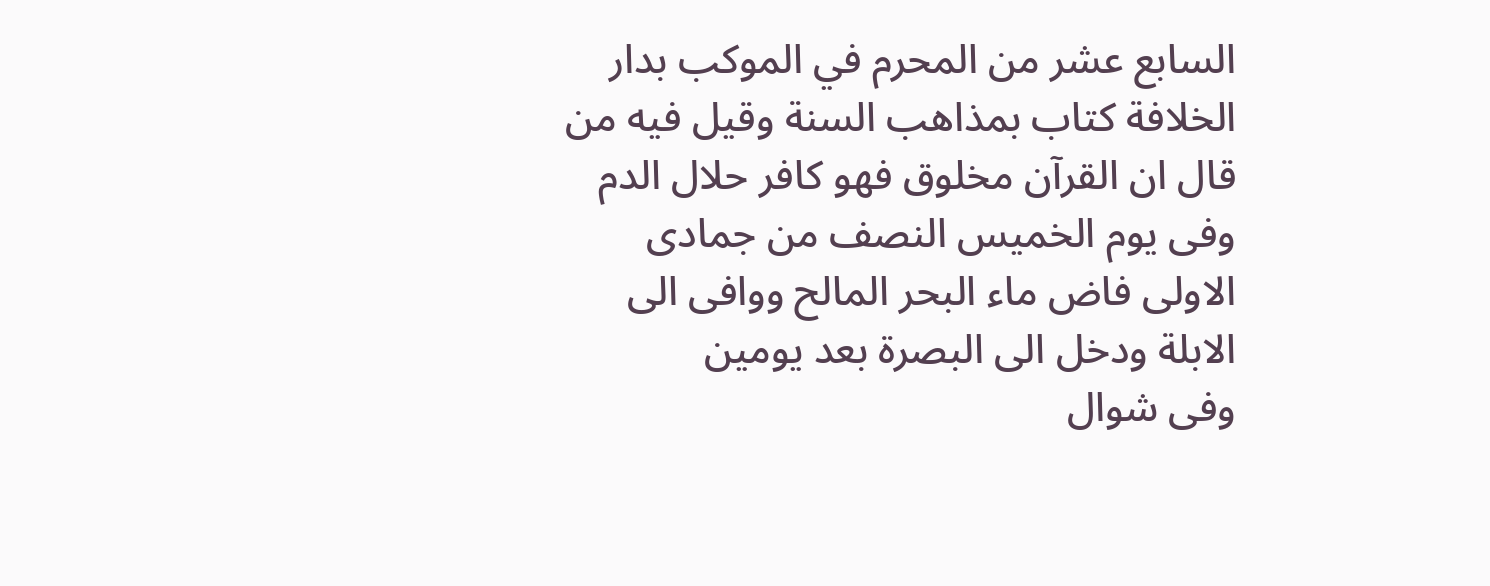السابع عشر من المحرم في الموكب بدار الخلافة كتاب بمذاهب السنة وقيل فيه من قال ان القرآن مخلوق فهو كافر حلال الدم
وفى يوم الخميس النصف من جمادى الاولى فاض ماء البحر المالح ووافى الى الابلة ودخل الى البصرة بعد يومين
وفى شوال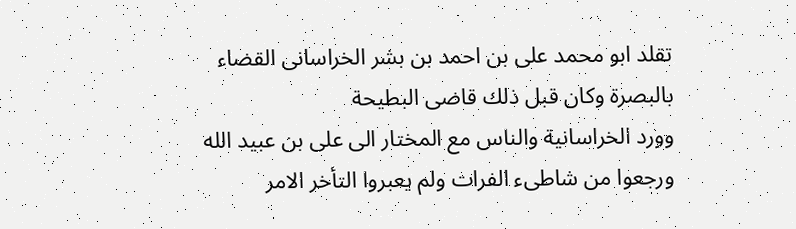تقلد ابو محمد على بن احمد بن بشر الخراسانى القضاء بالبصرة وكان قبل ذلك قاضى البطيحة
وورد الخراسانية والناس مع المختار الى على بن عبيد الله ورجعوا من شاطىء الفرات ولم يعبروا التأخر الامر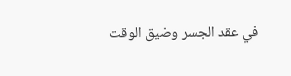في عقد الجسر وضيق الوقت